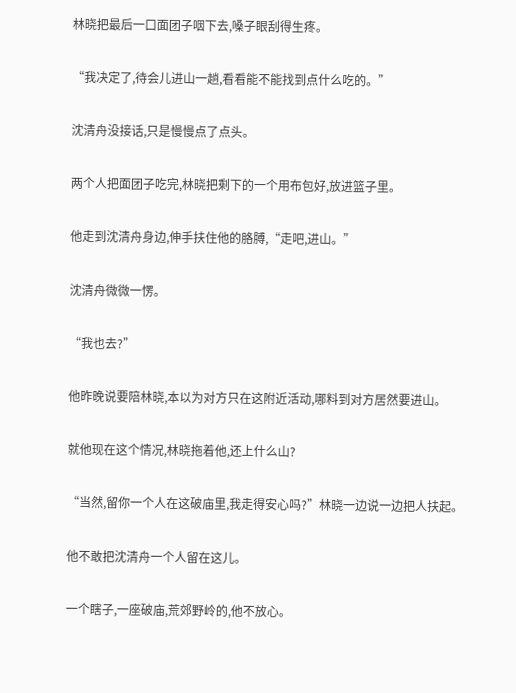林晓把最后一口面团子咽下去,嗓子眼刮得生疼。

“我决定了,待会儿进山一趟,看看能不能找到点什么吃的。”

沈清舟没接话,只是慢慢点了点头。

两个人把面团子吃完,林晓把剩下的一个用布包好,放进篮子里。

他走到沈清舟身边,伸手扶住他的胳膊,“走吧,进山。”

沈清舟微微一愣。

“我也去?”

他昨晚说要陪林晓,本以为对方只在这附近活动,哪料到对方居然要进山。

就他现在这个情况,林晓拖着他,还上什么山?

“当然,留你一个人在这破庙里,我走得安心吗?”林晓一边说一边把人扶起。

他不敢把沈清舟一个人留在这儿。

一个瞎子,一座破庙,荒郊野岭的,他不放心。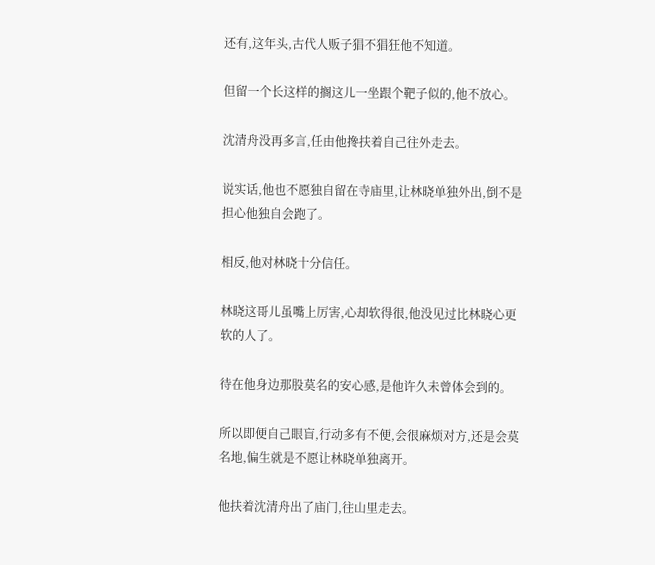还有,这年头,古代人贩子猖不猖狂他不知道。

但留一个长这样的搁这儿一坐跟个靶子似的,他不放心。

沈清舟没再多言,任由他搀扶着自己往外走去。

说实话,他也不愿独自留在寺庙里,让林晓单独外出,倒不是担心他独自会跑了。

相反,他对林晓十分信任。

林晓这哥儿虽嘴上厉害,心却软得很,他没见过比林晓心更软的人了。

待在他身边那股莫名的安心感,是他许久未曾体会到的。

所以即便自己眼盲,行动多有不便,会很麻烦对方,还是会莫名地,偏生就是不愿让林晓单独离开。

他扶着沈清舟出了庙门,往山里走去。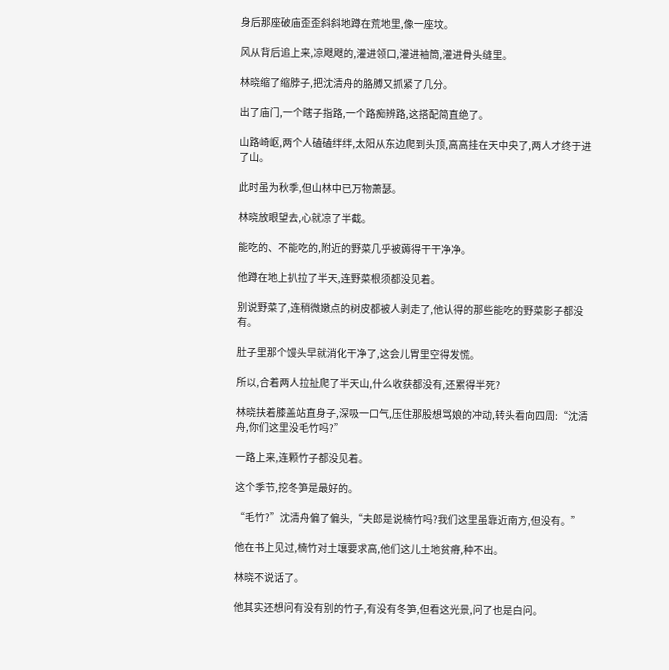身后那座破庙歪歪斜斜地蹲在荒地里,像一座坟。

风从背后追上来,凉飕飕的,灌进领口,灌进袖筒,灌进骨头缝里。

林晓缩了缩脖子,把沈清舟的胳膊又抓紧了几分。

出了庙门,一个瞎子指路,一个路痴辨路,这搭配简直绝了。

山路崎岖,两个人磕磕绊绊,太阳从东边爬到头顶,高高挂在天中央了,两人才终于进了山。

此时虽为秋季,但山林中已万物萧瑟。

林晓放眼望去,心就凉了半截。

能吃的、不能吃的,附近的野菜几乎被薅得干干净净。

他蹲在地上扒拉了半天,连野菜根须都没见着。

别说野菜了,连稍微嫩点的树皮都被人剥走了,他认得的那些能吃的野菜影子都没有。

肚子里那个馒头早就消化干净了,这会儿胃里空得发慌。

所以,合着两人拉扯爬了半天山,什么收获都没有,还累得半死?

林晓扶着膝盖站直身子,深吸一口气,压住那股想骂娘的冲动,转头看向四周:“沈清舟,你们这里没毛竹吗?”

一路上来,连颗竹子都没见着。

这个季节,挖冬笋是最好的。

“毛竹?”沈清舟偏了偏头,“夫郎是说楠竹吗?我们这里虽靠近南方,但没有。”

他在书上见过,楠竹对土壤要求高,他们这儿土地贫瘠,种不出。

林晓不说话了。

他其实还想问有没有别的竹子,有没有冬笋,但看这光景,问了也是白问。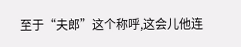至于“夫郎”这个称呼,这会儿他连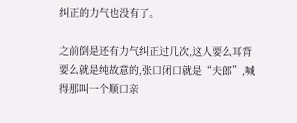纠正的力气也没有了。

之前倒是还有力气纠正过几次,这人要么耳背要么就是纯故意的,张口闭口就是“夫郎”,喊得那叫一个顺口亲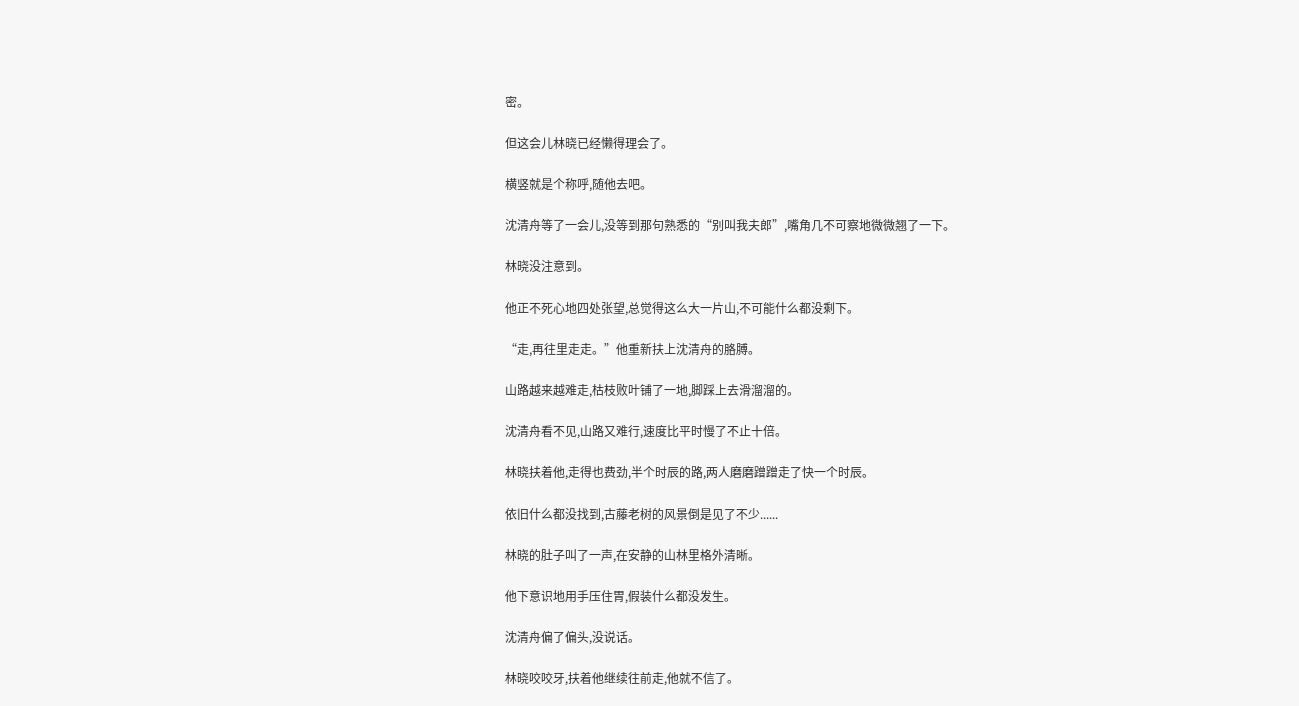密。

但这会儿林晓已经懒得理会了。

横竖就是个称呼,随他去吧。

沈清舟等了一会儿,没等到那句熟悉的“别叫我夫郎”,嘴角几不可察地微微翘了一下。

林晓没注意到。

他正不死心地四处张望,总觉得这么大一片山,不可能什么都没剩下。

“走,再往里走走。”他重新扶上沈清舟的胳膊。

山路越来越难走,枯枝败叶铺了一地,脚踩上去滑溜溜的。

沈清舟看不见,山路又难行,速度比平时慢了不止十倍。

林晓扶着他,走得也费劲,半个时辰的路,两人磨磨蹭蹭走了快一个时辰。

依旧什么都没找到,古藤老树的风景倒是见了不少......

林晓的肚子叫了一声,在安静的山林里格外清晰。

他下意识地用手压住胃,假装什么都没发生。

沈清舟偏了偏头,没说话。

林晓咬咬牙,扶着他继续往前走,他就不信了。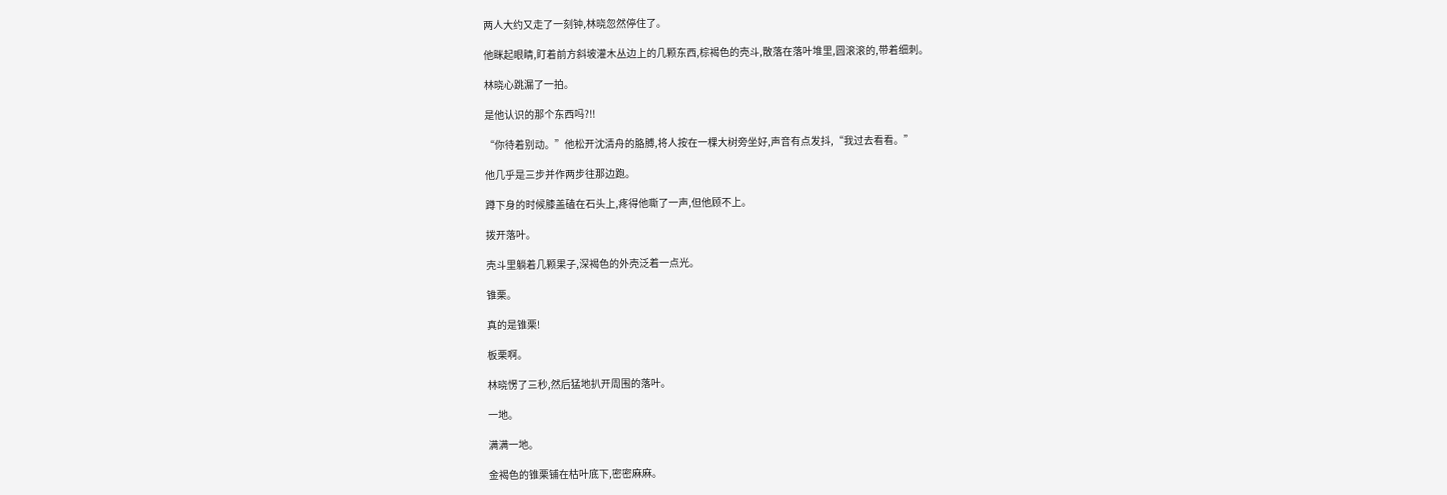两人大约又走了一刻钟,林晓忽然停住了。

他眯起眼睛,盯着前方斜坡灌木丛边上的几颗东西,棕褐色的壳斗,散落在落叶堆里,圆滚滚的,带着细刺。

林晓心跳漏了一拍。

是他认识的那个东西吗?!!

“你待着别动。”他松开沈清舟的胳膊,将人按在一棵大树旁坐好,声音有点发抖,“我过去看看。”

他几乎是三步并作两步往那边跑。

蹲下身的时候膝盖磕在石头上,疼得他嘶了一声,但他顾不上。

拨开落叶。

壳斗里躺着几颗果子,深褐色的外壳泛着一点光。

锥栗。

真的是锥栗!

板栗啊。

林晓愣了三秒,然后猛地扒开周围的落叶。

一地。

满满一地。

金褐色的锥栗铺在枯叶底下,密密麻麻。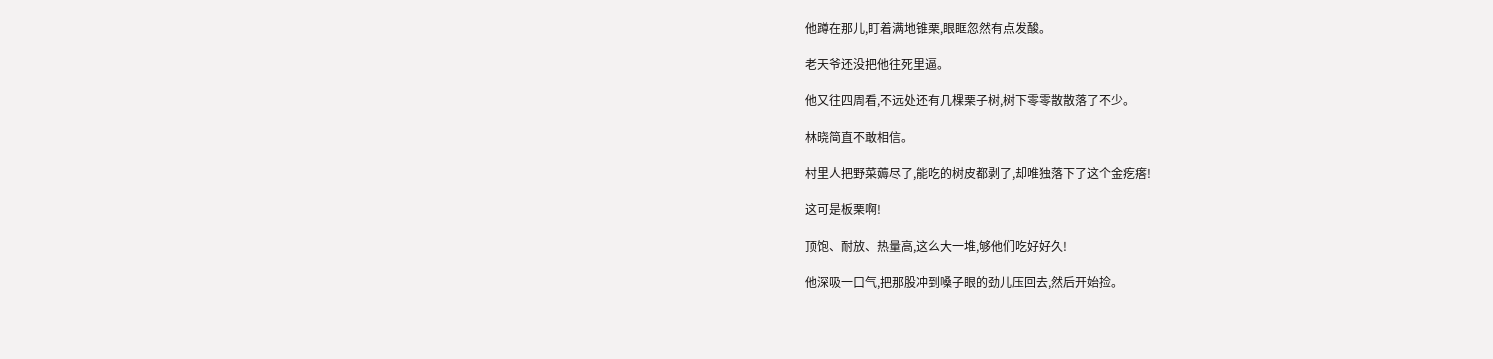他蹲在那儿,盯着满地锥栗,眼眶忽然有点发酸。

老天爷还没把他往死里逼。

他又往四周看,不远处还有几棵栗子树,树下零零散散落了不少。

林晓简直不敢相信。

村里人把野菜薅尽了,能吃的树皮都剥了,却唯独落下了这个金疙瘩!

这可是板栗啊!

顶饱、耐放、热量高,这么大一堆,够他们吃好好久!

他深吸一口气,把那股冲到嗓子眼的劲儿压回去,然后开始捡。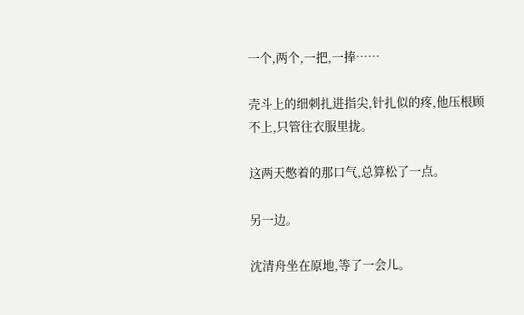一个,两个,一把,一捧……

壳斗上的细刺扎进指尖,针扎似的疼,他压根顾不上,只管往衣服里拢。

这两天憋着的那口气,总算松了一点。

另一边。

沈清舟坐在原地,等了一会儿。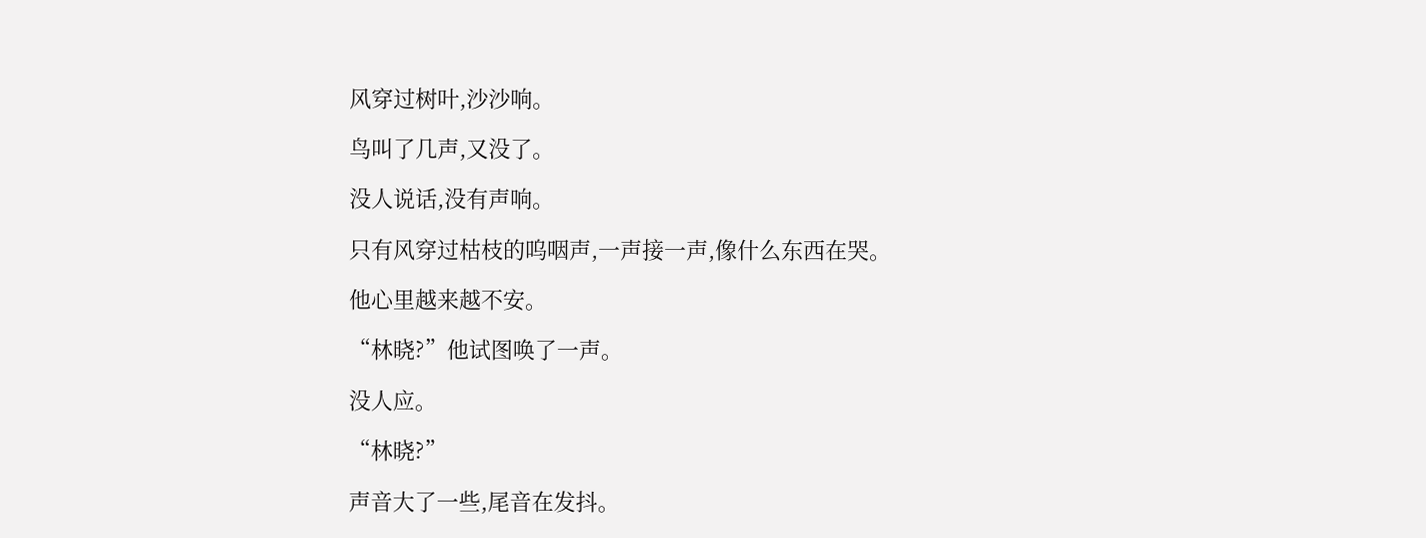风穿过树叶,沙沙响。

鸟叫了几声,又没了。

没人说话,没有声响。

只有风穿过枯枝的呜咽声,一声接一声,像什么东西在哭。

他心里越来越不安。

“林晓?”他试图唤了一声。

没人应。

“林晓?”

声音大了一些,尾音在发抖。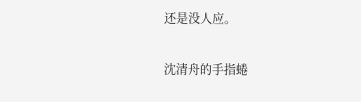还是没人应。

沈清舟的手指蜷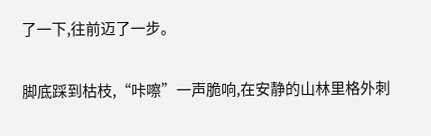了一下,往前迈了一步。

脚底踩到枯枝,“咔嚓”一声脆响,在安静的山林里格外刺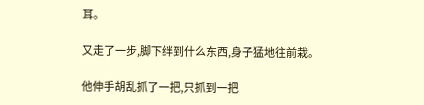耳。

又走了一步,脚下绊到什么东西,身子猛地往前栽。

他伸手胡乱抓了一把,只抓到一把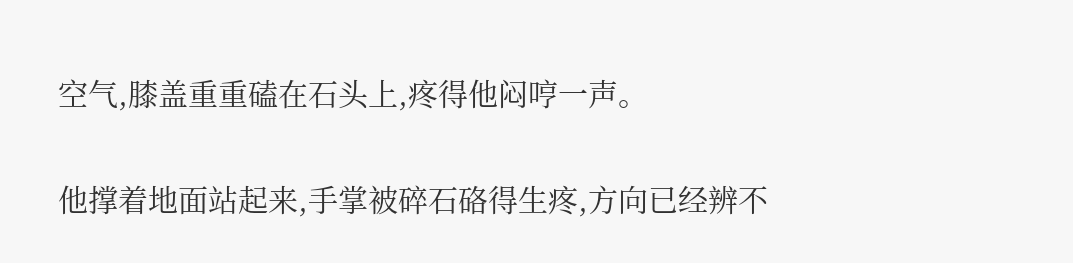空气,膝盖重重磕在石头上,疼得他闷哼一声。

他撑着地面站起来,手掌被碎石硌得生疼,方向已经辨不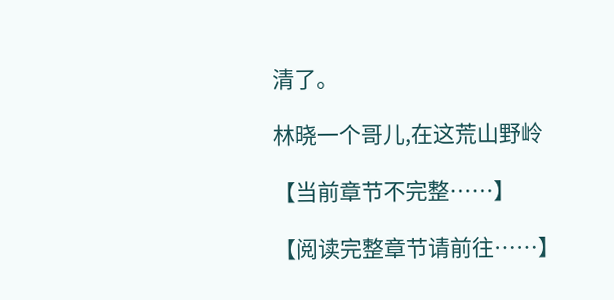清了。

林晓一个哥儿,在这荒山野岭

【当前章节不完整……】

【阅读完整章节请前往……】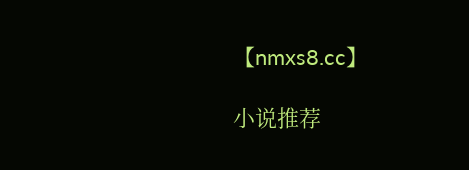【nmxs8.cc】

小说推荐